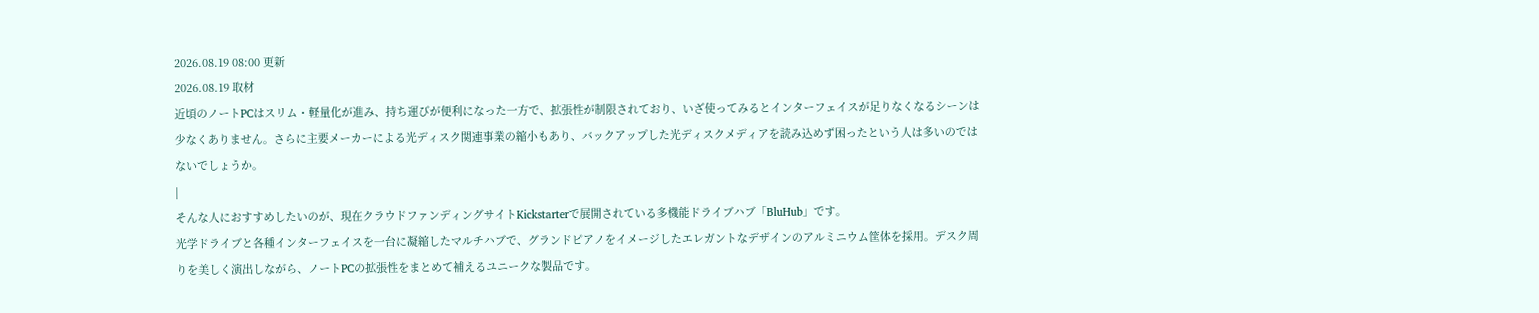2026.08.19 08:00 更新
2026.08.19 取材
近頃のノートPCはスリム・軽量化が進み、持ち運びが便利になった一方で、拡張性が制限されており、いざ使ってみるとインターフェイスが足りなくなるシーンは少なくありません。さらに主要メーカーによる光ディスク関連事業の縮小もあり、バックアップした光ディスクメディアを読み込めず困ったという人は多いのではないでしょうか。
|
そんな人におすすめしたいのが、現在クラウドファンディングサイトKickstarterで展開されている多機能ドライブハブ「BluHub」です。
光学ドライブと各種インターフェイスを一台に凝縮したマルチハブで、グランドピアノをイメージしたエレガントなデザインのアルミニウム筐体を採用。デスク周りを美しく演出しながら、ノートPCの拡張性をまとめて補えるユニークな製品です。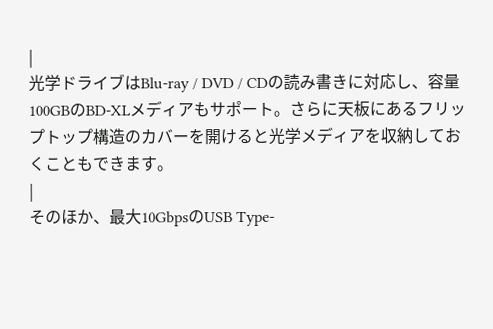|
光学ドライブはBlu-ray / DVD / CDの読み書きに対応し、容量100GBのBD-XLメディアもサポート。さらに天板にあるフリップトップ構造のカバーを開けると光学メディアを収納しておくこともできます。
|
そのほか、最大10GbpsのUSB Type-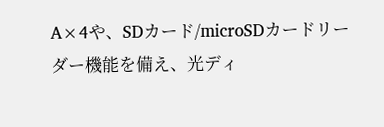A×4や、SDカード/microSDカードリーダー機能を備え、光ディ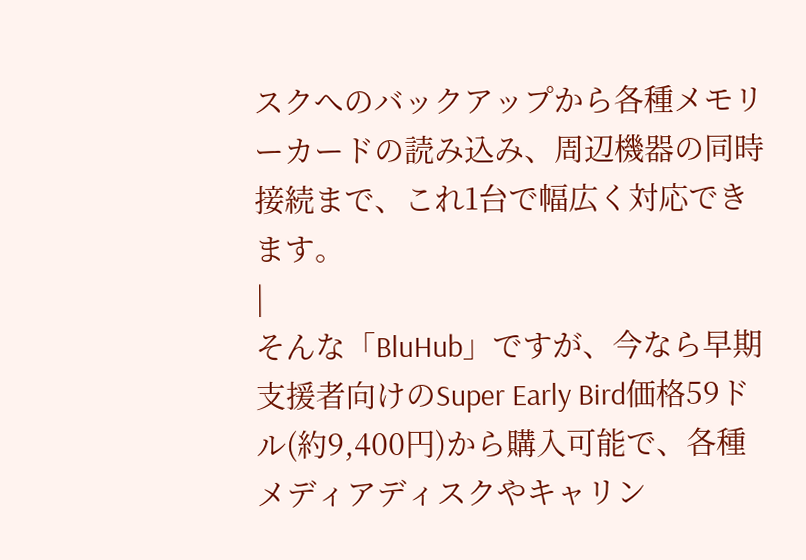スクへのバックアップから各種メモリーカードの読み込み、周辺機器の同時接続まで、これ1台で幅広く対応できます。
|
そんな「BluHub」ですが、今なら早期支援者向けのSuper Early Bird価格59ドル(約9,400円)から購入可能で、各種メディアディスクやキャリン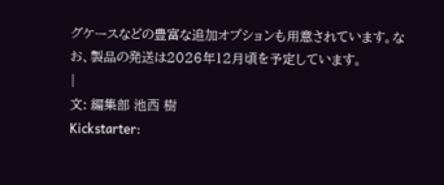グケースなどの豊富な追加オプションも用意されています。なお、製品の発送は2026年12月頃を予定しています。
|
文: 編集部 池西 樹
Kickstarter: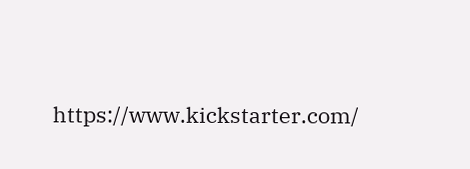https://www.kickstarter.com/